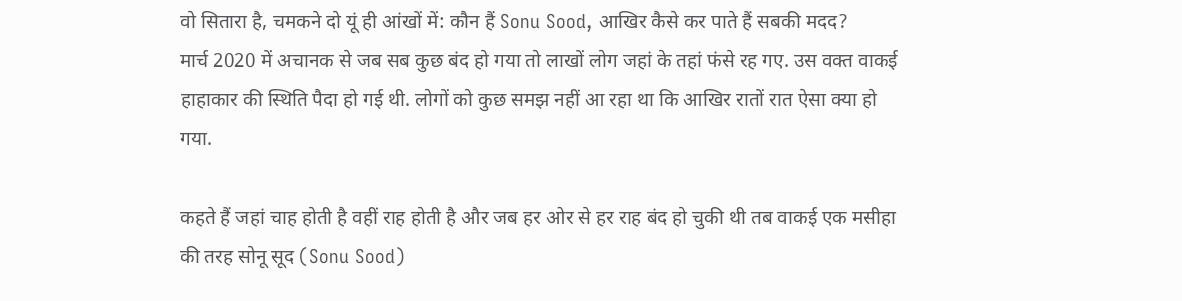वो सितारा है, चमकने दो यूं ही आंखों में: कौन हैं Sonu Sood, आखिर कैसे कर पाते हैं सबकी मदद?
मार्च 2020 में अचानक से जब सब कुछ बंद हो गया तो लाखों लोग जहां के तहां फंसे रह गए. उस वक्त वाकई हाहाकार की स्थिति पैदा हो गई थी. लोगों को कुछ समझ नहीं आ रहा था कि आखिर रातों रात ऐसा क्या हो गया.

कहते हैं जहां चाह होती है वहीं राह होती है और जब हर ओर से हर राह बंद हो चुकी थी तब वाकई एक मसीहा की तरह सोनू सूद (Sonu Sood)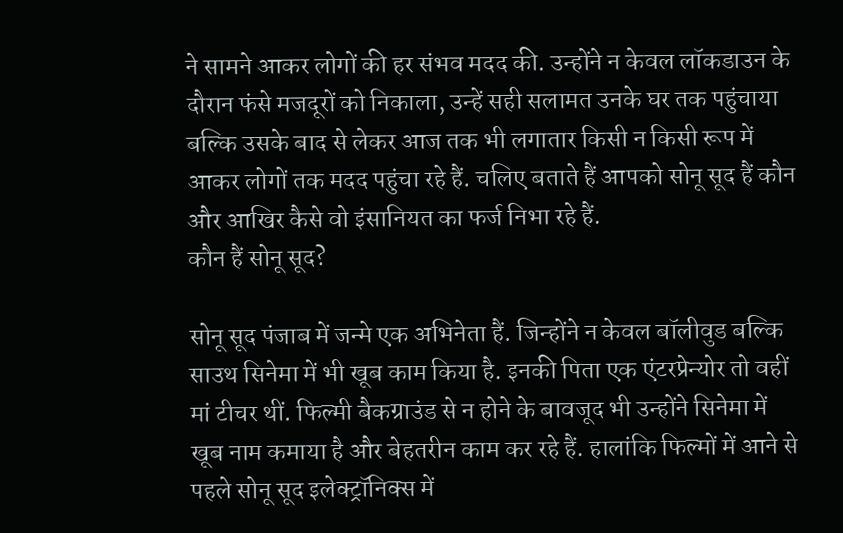ने सामने आकर लोगों की हर संभव मदद की. उन्होंने न केवल लॉकडाउन के दौरान फंसे मजदूरों को निकाला, उन्हें सही सलामत उनके घर तक पहुंचाया बल्कि उसके बाद से लेकर आज तक भी लगातार किसी न किसी रूप में आकर लोगों तक मदद पहुंचा रहे हैं. चलिए बताते हैं आपको सोनू सूद हैं कौन और आखिर कैसे वो इंसानियत का फर्ज निभा रहे हैं.
कौन हैं सोनू सूद?

सोनू सूद पंजाब में जन्मे एक अभिनेता हैं. जिन्होंने न केवल बॉलीवुड बल्कि साउथ सिनेमा में भी खूब काम किया है. इनकी पिता एक एंटरप्रेन्योर तो वहीं मां टीचर थीं. फिल्मी बैकग्राउंड से न होने के बावजूद भी उन्होंने सिनेमा में खूब नाम कमाया है और बेहतरीन काम कर रहे हैं. हालांकि फिल्मों में आने से पहले सोनू सूद इलेक्ट्रॉनिक्स में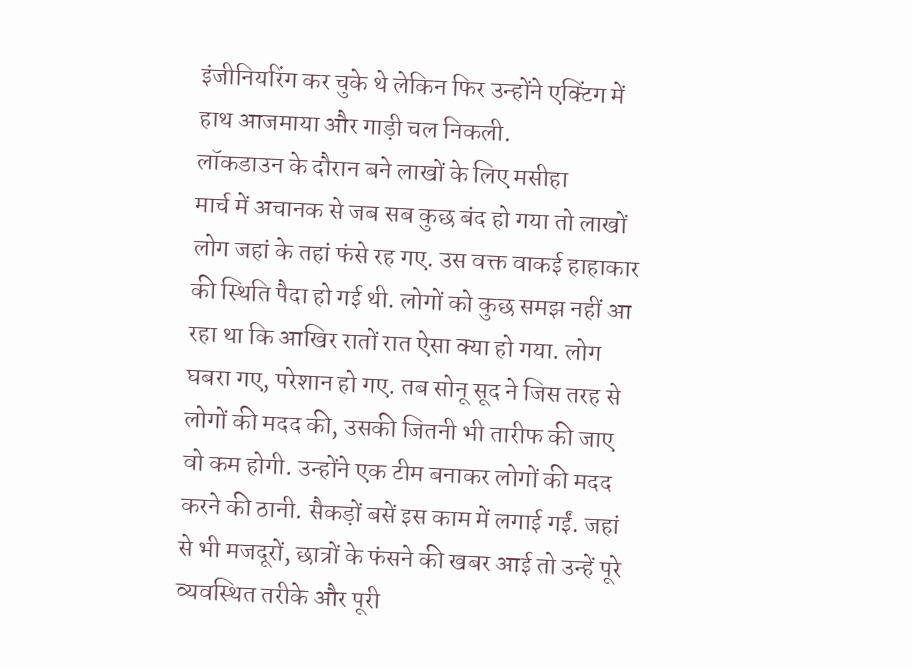इंजीनियरिंग कर चुके थे लेकिन फिर उन्होंने एक्टिंग में हाथ आजमाया और गाड़ी चल निकली.
लॉकडाउन के दौरान बने लाखों के लिए मसीहा
मार्च में अचानक से जब सब कुछ बंद हो गया तो लाखों लोग जहां के तहां फंसे रह गए. उस वक्त वाकई हाहाकार की स्थिति पैदा हो गई थी. लोगों को कुछ समझ नहीं आ रहा था कि आखिर रातों रात ऐसा क्या हो गया. लोग घबरा गए, परेशान हो गए. तब सोनू सूद ने जिस तरह से लोगों की मदद की, उसकी जितनी भी तारीफ की जाए वो कम होगी. उन्होंने एक टीम बनाकर लोगों की मदद करने की ठानी. सैकड़ों बसें इस काम में लगाई गईं. जहां से भी मजदूरों, छात्रों के फंसने की खबर आई तो उन्हें पूरे व्यवस्थित तरीके और पूरी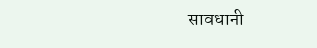सावधानी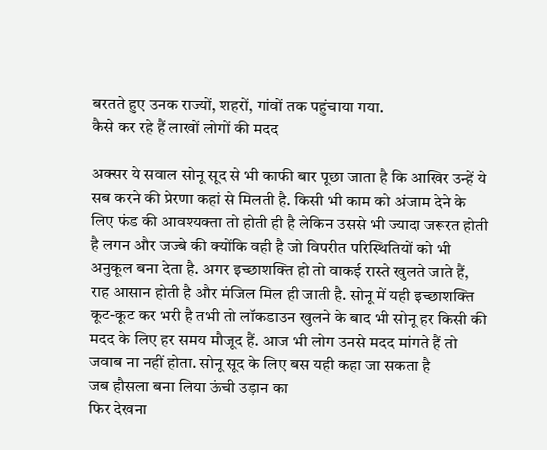बरतते हुए उनक राज्यों, शहरों, गांवों तक पहुंचाया गया.
कैसे कर रहे हैं लाखों लोगों की मदद

अक्सर ये सवाल सोनू सूद से भी काफी बार पूछा जाता है कि आखिर उन्हें ये सब करने की प्रेरणा कहां से मिलती है. किसी भी काम को अंजाम देने के लिए फंड की आवश्यक्ता तो होती ही है लेकिन उससे भी ज्यादा जरूरत होती है लगन और जज्बे की क्योंकि वही है जो विपरीत परिस्थितियों को भी अनुकूल बना देता है. अगर इच्छाशक्ति हो तो वाकई रास्ते खुलते जाते हैं, राह आसान होती है और मंजिल मिल ही जाती है. सोनू में यही इच्छाशक्ति कूट-कूट कर भरी है तभी तो लॉकडाउन खुलने के बाद भी सोनू हर किसी की मदद के लिए हर समय मौजूद हैं. आज भी लोग उनसे मदद मांगते हैं तो जवाब ना नहीं होता. सोनू सूद के लिए बस यही कहा जा सकता है
जब हौसला बना लिया ऊंची उड़ान का
फिर देखना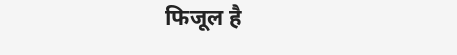फिजूल है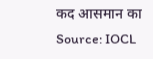कद आसमान का
Source: IOCL